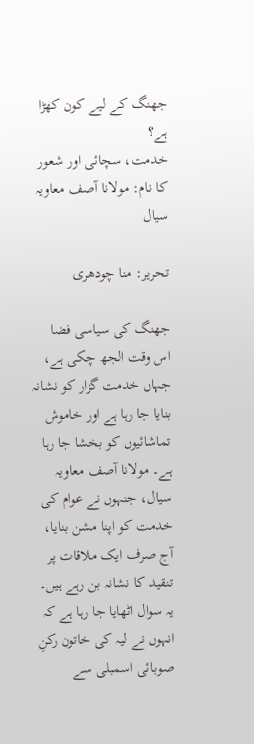جھنگ کے لیے کون کھڑا ہے؟
خدمت، سچائی اور شعور کا نام: مولانا آصف معاویہ سیال

تحریر: منا چودھری

جھنگ کی سیاسی فضا اس وقت الجھ چکی ہے، جہاں خدمت گزار کو نشانہ بنایا جا رہا ہے اور خاموش تماشائیوں کو بخشا جا رہا ہے۔ مولانا آصف معاویہ سیال، جنہوں نے عوام کی خدمت کو اپنا مشن بنایا، آج صرف ایک ملاقات پر تنقید کا نشانہ بن رہے ہیں۔ یہ سوال اٹھایا جا رہا ہے کہ انہوں نے لیہ کی خاتون رکنِ صوبائی اسمبلی سے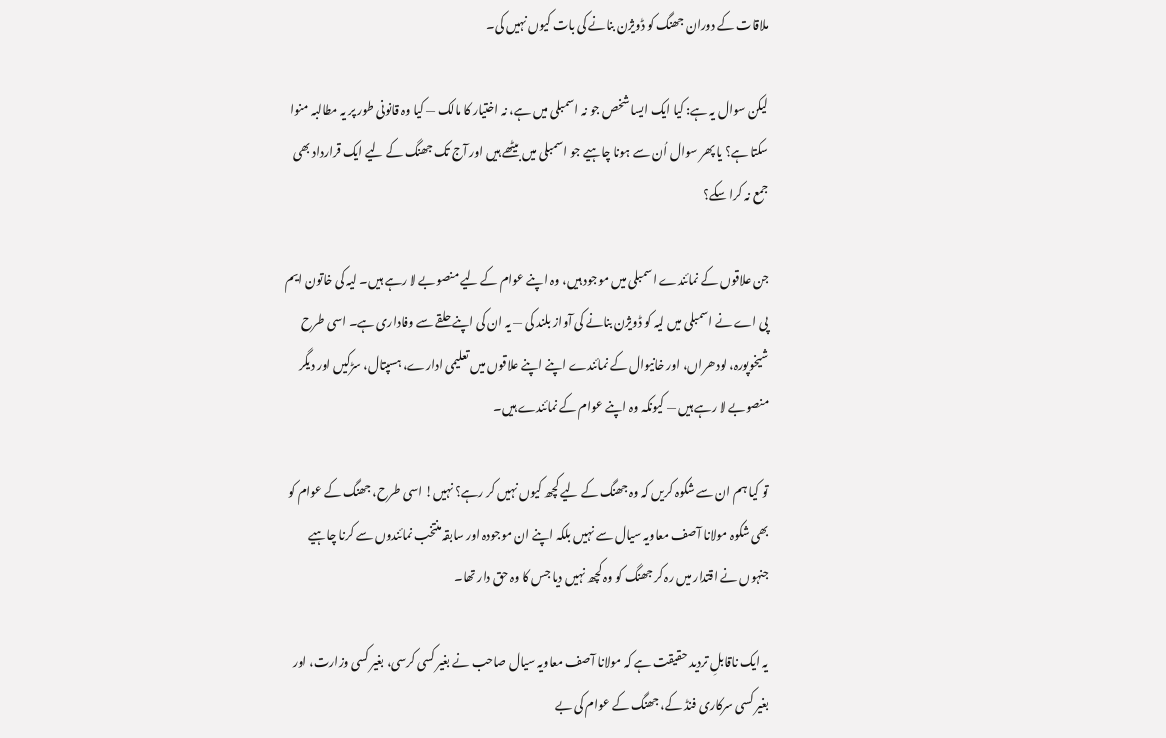ملاقات کے دوران جھنگ کو ڈویژن بنانے کی بات کیوں نہیں کی۔

لیکن سوال یہ ہے: کیا ایک ایسا شخص جو نہ اسمبلی میں ہے، نہ اختیار کا مالک — کیا وہ قانونی طور پر یہ مطالبہ منوا سکتا ہے؟ یا پھر سوال اُن سے ہونا چاہیے جو اسمبلی میں بیٹھے ہیں اور آج تک جھنگ کے لیے ایک قرارداد بھی جمع نہ کرا سکے؟

جن علاقوں کے نمائندے اسمبلی میں موجود ہیں، وہ اپنے عوام کے لیے منصوبے لا رہے ہیں۔ لیہ کی خاتون ایم پی اے نے اسمبلی میں لیہ کو ڈویژن بنانے کی آواز بلند کی — یہ ان کی اپنے حلقے سے وفاداری ہے۔ اسی طرح شیخوپورہ، لودھراں، اور خانیوال کے نمائندے اپنے اپنے علاقوں میں تعلیمی ادارے، ہسپتال، سڑکیں اور دیگر منصوبے لا رہے ہیں — کیونکہ وہ اپنے عوام کے نمائندے ہیں۔

تو کیا ہم ان سے شکوہ کریں کہ وہ جھنگ کے لیے کچھ کیوں نہیں کر رہے؟ نہیں! اسی طرح، جھنگ کے عوام کو بھی شکوہ مولانا آصف معاویہ سیال سے نہیں بلکہ اپنے ان موجودہ اور سابقہ منتخب نمائندوں سے کرنا چاہیے جنہوں نے اقتدار میں رہ کر جھنگ کو وہ کچھ نہیں دیا جس کا وہ حق دار تھا۔

یہ ایک ناقابلِ تردید حقیقت ہے کہ مولانا آصف معاویہ سیال صاحب نے بغیر کسی کرسی، بغیر کسی وزارت، اور بغیر کسی سرکاری فنڈ کے، جھنگ کے عوام کی بے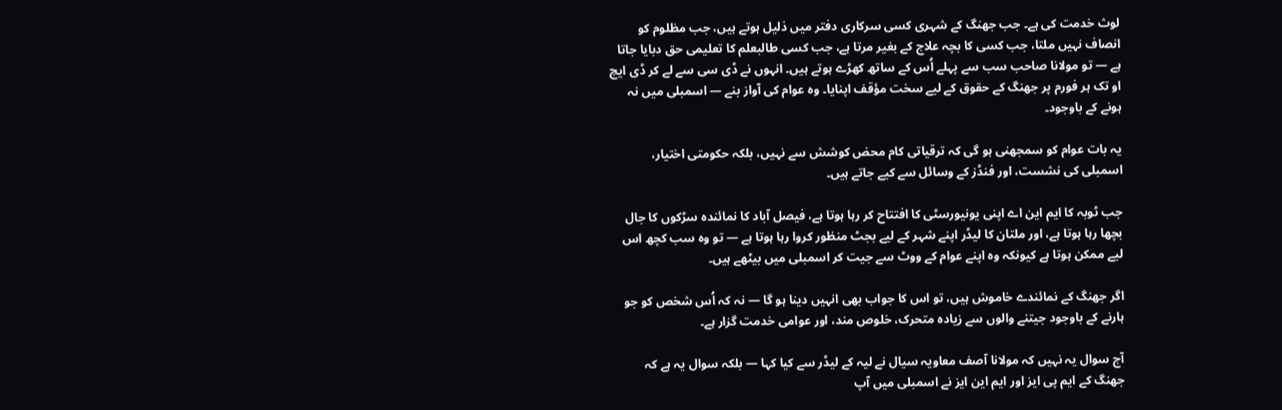لوث خدمت کی ہے۔ جب جھنگ کے شہری کسی سرکاری دفتر میں ذلیل ہوتے ہیں، جب مظلوم کو انصاف نہیں ملتا، جب کسی کا بچہ علاج کے بغیر مرتا ہے، جب کسی طالبعلم کا تعلیمی حق دبایا جاتا ہے — تو مولانا صاحب سب سے پہلے اُس کے ساتھ کھڑے ہوتے ہیں۔ انہوں نے ڈی سی سے لے کر ڈی ایچ او تک ہر فورم پر جھنگ کے حقوق کے لیے سخت مؤقف اپنایا۔ وہ عوام کی آواز بنے — اسمبلی میں نہ ہونے کے باوجود۔

یہ بات عوام کو سمجھنی ہو گی کہ ترقیاتی کام محض کوشش سے نہیں، بلکہ حکومتی اختیار، اسمبلی کی نشست، اور فنڈز کے وسائل سے کیے جاتے ہیں۔

جب ٹوبہ کا ایم این اے اپنی یونیورسٹی کا افتتاح کر رہا ہوتا ہے، فیصل آباد کا نمائندہ سڑکوں کا جال بچھا رہا ہوتا ہے، اور ملتان کا لیڈر اپنے شہر کے لیے بجٹ منظور کروا رہا ہوتا ہے — تو وہ سب کچھ اس لیے ممکن ہوتا ہے کیونکہ وہ اپنے عوام کے ووٹ سے جیت کر اسمبلی میں بیٹھے ہیں۔

اگر جھنگ کے نمائندے خاموش ہیں، تو اس کا جواب بھی انہیں دینا ہو گا — نہ کہ اُس شخص کو جو ہارنے کے باوجود جیتنے والوں سے زیادہ متحرک، خلوص مند، اور عوامی خدمت گزار ہے۔

آج سوال یہ نہیں کہ مولانا آصف معاویہ سیال نے لیہ کے لیڈر سے کیا کہا — بلکہ سوال یہ ہے کہ جھنگ کے ایم پی ایز اور ایم این ایز نے اسمبلی میں آپ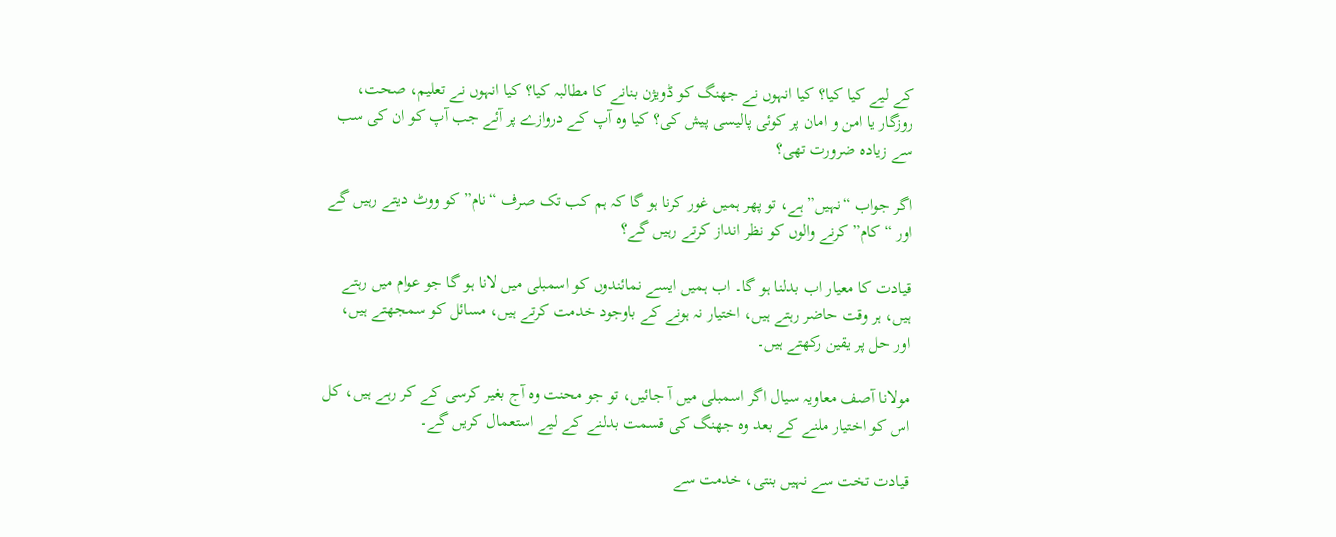کے لیے کیا کیا؟ کیا انہوں نے جھنگ کو ڈویژن بنانے کا مطالبہ کیا؟ کیا انہوں نے تعلیم، صحت، روزگار یا امن و امان پر کوئی پالیسی پیش کی؟ کیا وہ آپ کے دروازے پر آئے جب آپ کو ان کی سب سے زیادہ ضرورت تھی؟

اگر جواب “نہیں” ہے، تو پھر ہمیں غور کرنا ہو گا کہ ہم کب تک صرف “نام” کو ووٹ دیتے رہیں گے اور “کام” کرنے والوں کو نظر انداز کرتے رہیں گے؟

قیادت کا معیار اب بدلنا ہو گا۔ اب ہمیں ایسے نمائندوں کو اسمبلی میں لانا ہو گا جو عوام میں رہتے ہیں، ہر وقت حاضر رہتے ہیں، اختیار نہ ہونے کے باوجود خدمت کرتے ہیں، مسائل کو سمجھتے ہیں، اور حل پر یقین رکھتے ہیں۔

مولانا آصف معاویہ سیال اگر اسمبلی میں آ جائیں، تو جو محنت وہ آج بغیر کرسی کے کر رہے ہیں، کل اس کو اختیار ملنے کے بعد وہ جھنگ کی قسمت بدلنے کے لیے استعمال کریں گے۔

قیادت تخت سے نہیں بنتی، خدمت سے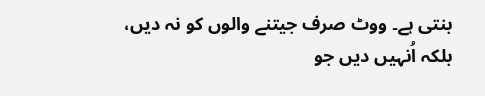بنتی ہے۔ ووٹ صرف جیتنے والوں کو نہ دیں، بلکہ اُنہیں دیں جو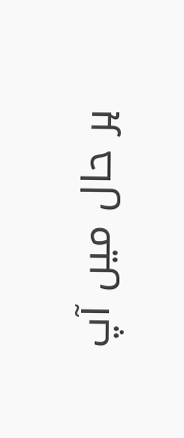ہر حال میں آپ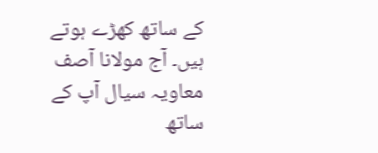کے ساتھ کھڑے ہوتے ہیں۔ آج مولانا آصف معاویہ سیال آپ کے ساتھ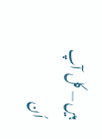ہیں — کل آپ اُن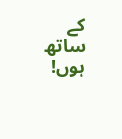کے ساتھ ہوں!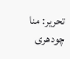تحریر: منا چودھری